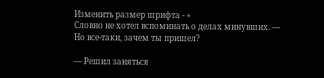Изменить размер шрифта - +
Словно не хотел вспоминать о делах минувших. — Но все-таки, зачем ты пришел?

— Решил заняться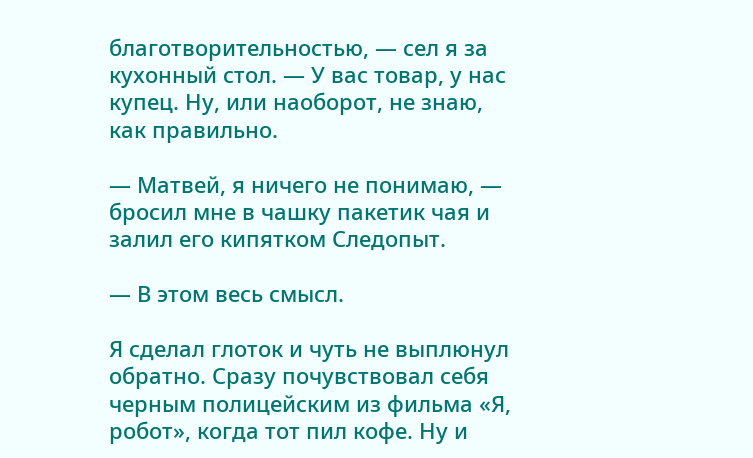благотворительностью, — сел я за кухонный стол. — У вас товар, у нас купец. Ну, или наоборот, не знаю, как правильно.

— Матвей, я ничего не понимаю, — бросил мне в чашку пакетик чая и залил его кипятком Следопыт.

— В этом весь смысл.

Я сделал глоток и чуть не выплюнул обратно. Сразу почувствовал себя черным полицейским из фильма «Я, робот», когда тот пил кофе. Ну и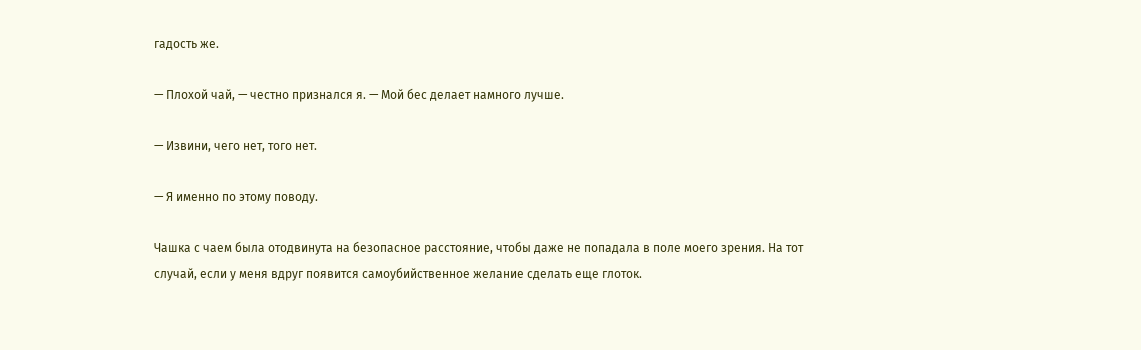гадость же.

— Плохой чай, — честно признался я. — Мой бес делает намного лучше.

— Извини, чего нет, того нет.

— Я именно по этому поводу.

Чашка с чаем была отодвинута на безопасное расстояние, чтобы даже не попадала в поле моего зрения. На тот случай, если у меня вдруг появится самоубийственное желание сделать еще глоток.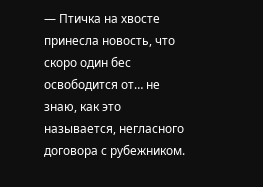— Птичка на хвосте принесла новость, что скоро один бес освободится от… не знаю, как это называется, негласного договора с рубежником.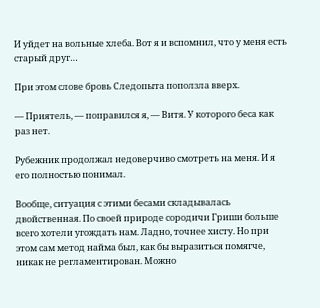И уйдет на вольные хлеба. Вот я и вспомнил, что у меня есть старый друг…

При этом слове бровь Следопыта поползла вверх.

— Приятель, — поправился я, — Витя. У которого беса как раз нет.

Рубежник продолжал недоверчиво смотреть на меня. И я его полностью понимал.

Вообще, ситуация с этими бесами складывалась двойственная. По своей природе сородичи Гриши больше всего хотели угождать нам. Ладно, точнее хисту. Но при этом сам метод найма был, как бы выразиться помягче, никак не регламентирован. Можно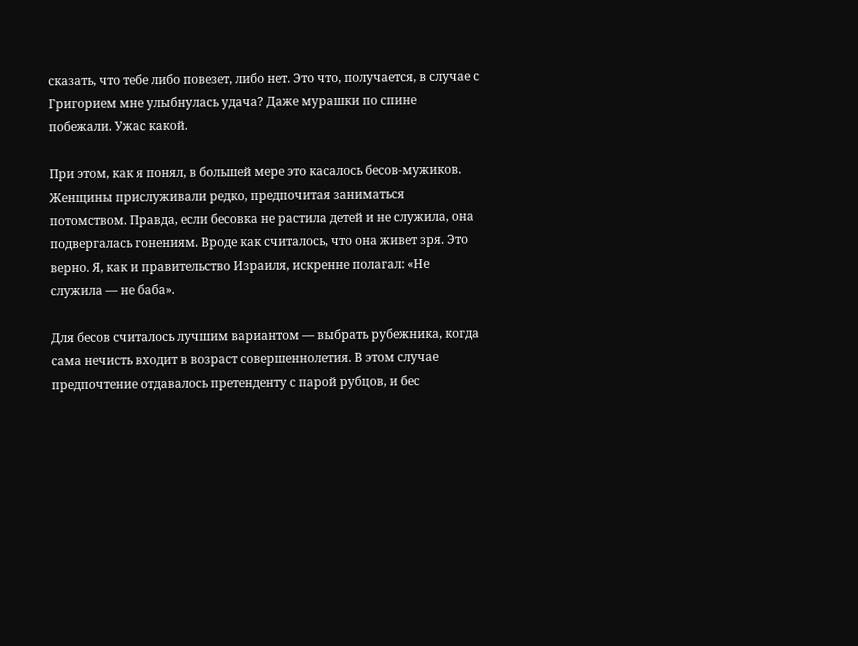сказать, что тебе либо повезет, либо нет. Это что, получается, в случае с Григорием мне улыбнулась удача? Даже мурашки по спине побежали. Ужас какой.

При этом, как я понял, в большей мере это касалось бесов-мужиков. Женщины прислуживали редко, предпочитая заниматься потомством. Правда, если бесовка не растила детей и не служила, она подвергалась гонениям. Вроде как считалось, что она живет зря. Это верно. Я, как и правительство Израиля, искренне полагал: «Не служила — не баба».

Для бесов считалось лучшим вариантом — выбрать рубежника, когда сама нечисть входит в возраст совершеннолетия. В этом случае предпочтение отдавалось претенденту с парой рубцов, и бес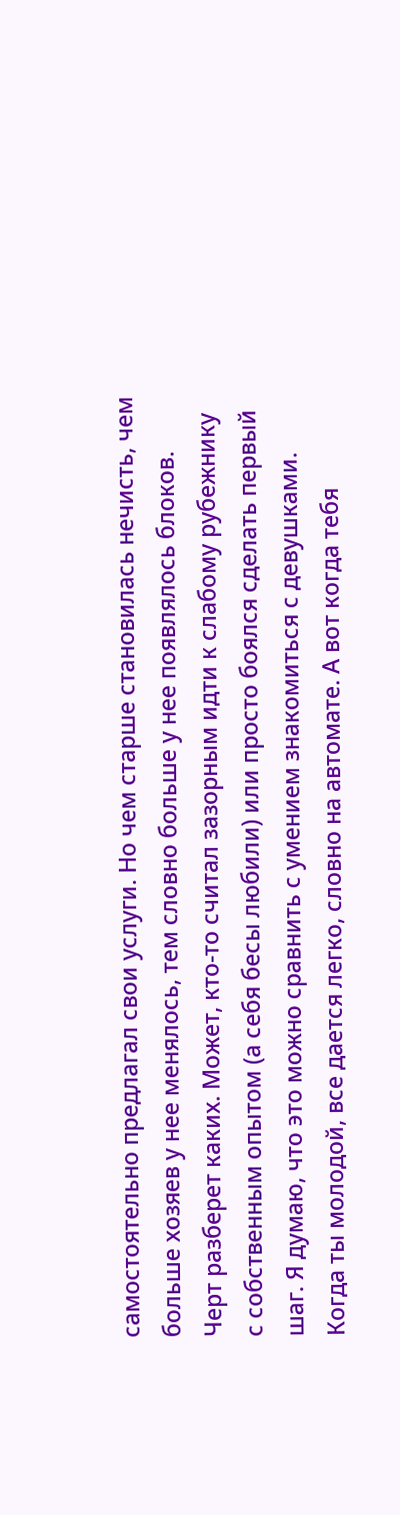самостоятельно предлагал свои услуги. Но чем старше становилась нечисть, чем больше хозяев у нее менялось, тем словно больше у нее появлялось блоков. Черт разберет каких. Может, кто-то считал зазорным идти к слабому рубежнику с собственным опытом (а себя бесы любили) или просто боялся сделать первый шаг. Я думаю, что это можно сравнить с умением знакомиться с девушками. Когда ты молодой, все дается легко, словно на автомате. А вот когда тебя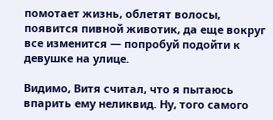помотает жизнь, облетят волосы, появится пивной животик, да еще вокруг все изменится — попробуй подойти к девушке на улице.

Видимо, Витя считал, что я пытаюсь впарить ему неликвид. Ну, того самого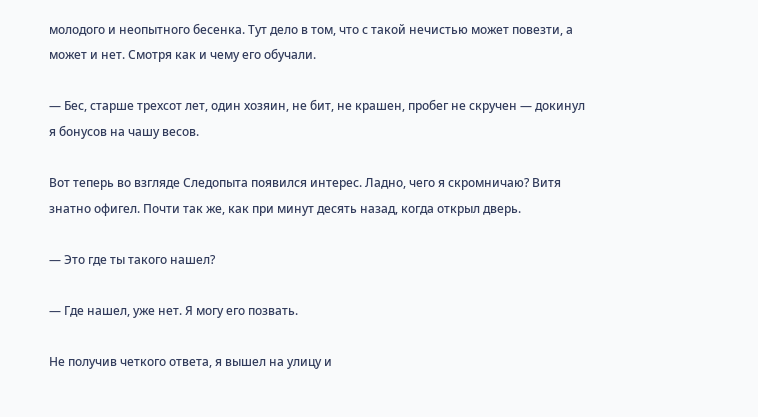молодого и неопытного бесенка. Тут дело в том, что с такой нечистью может повезти, а может и нет. Смотря как и чему его обучали.

— Бес, старше трехсот лет, один хозяин, не бит, не крашен, пробег не скручен — докинул я бонусов на чашу весов.

Вот теперь во взгляде Следопыта появился интерес. Ладно, чего я скромничаю? Витя знатно офигел. Почти так же, как при минут десять назад, когда открыл дверь.

— Это где ты такого нашел?

— Где нашел, уже нет. Я могу его позвать.

Не получив четкого ответа, я вышел на улицу и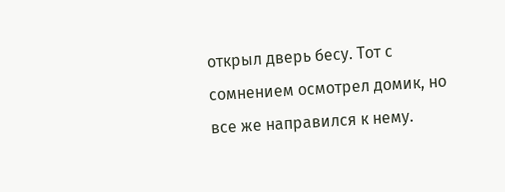открыл дверь бесу. Тот с сомнением осмотрел домик, но все же направился к нему.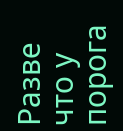Разве что у порога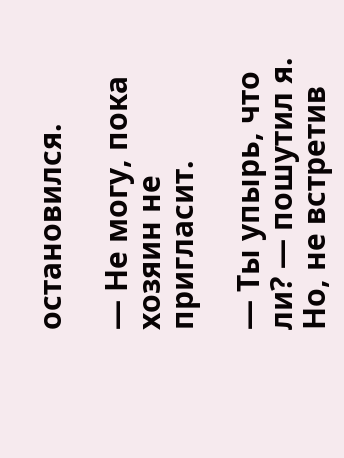остановился.

— Не могу, пока хозяин не пригласит.

— Ты упырь, что ли? — пошутил я. Но, не встретив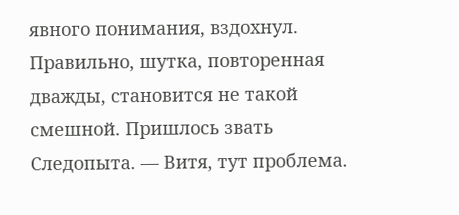явного понимания, вздохнул. Правильно, шутка, повторенная дважды, становится не такой смешной. Пришлось звать Следопыта. — Витя, тут проблема.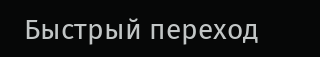Быстрый переход